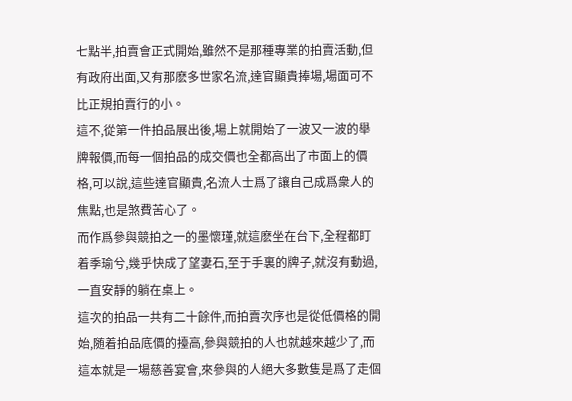七點半,拍賣會正式開始,雖然不是那種專業的拍賣活動,但有政府出面,又有那麽多世家名流,達官顯貴捧場,場面可不比正規拍賣行的小。
這不,從第一件拍品展出後,場上就開始了一波又一波的舉牌報價,而每一個拍品的成交價也全都高出了市面上的價格,可以說,這些達官顯貴,名流人士爲了讓自己成爲衆人的焦點,也是煞費苦心了。
而作爲參與競拍之一的墨懷瑾,就這麽坐在台下,全程都盯着季瑜兮,幾乎快成了望妻石,至于手裏的牌子,就沒有動過,一直安靜的躺在桌上。
這次的拍品一共有二十餘件,而拍賣次序也是從低價格的開始,随着拍品底價的擡高,參與競拍的人也就越來越少了,而這本就是一場慈善宴會,來參與的人絕大多數隻是爲了走個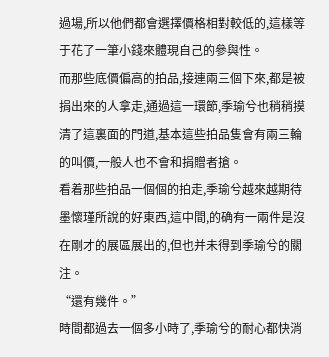過場,所以他們都會選擇價格相對較低的,這樣等于花了一筆小錢來體現自己的參與性。
而那些底價偏高的拍品,接連兩三個下來,都是被捐出來的人拿走,通過這一環節,季瑜兮也稍稍摸清了這裏面的門道,基本這些拍品隻會有兩三輪的叫價,一般人也不會和捐贈者搶。
看着那些拍品一個個的拍走,季瑜兮越來越期待墨懷瑾所說的好東西,這中間,的确有一兩件是沒在剛才的展區展出的,但也并未得到季瑜兮的關注。
“還有幾件。”
時間都過去一個多小時了,季瑜兮的耐心都快消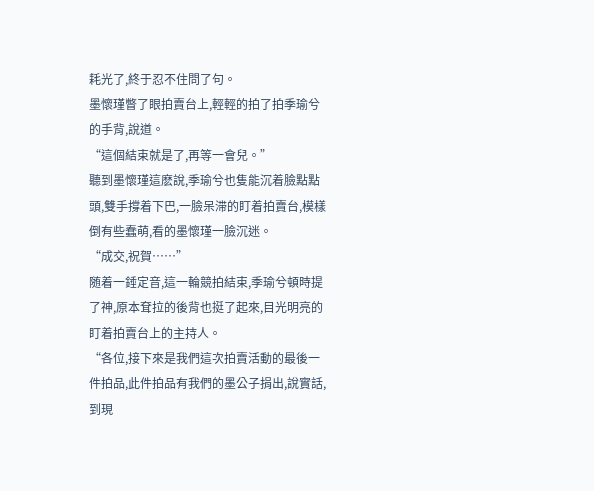耗光了,終于忍不住問了句。
墨懷瑾瞥了眼拍賣台上,輕輕的拍了拍季瑜兮的手背,說道。
“這個結束就是了,再等一會兒。”
聽到墨懷瑾這麽說,季瑜兮也隻能沉着臉點點頭,雙手撐着下巴,一臉呆滞的盯着拍賣台,模樣倒有些蠢萌,看的墨懷瑾一臉沉迷。
“成交,祝賀……”
随着一錘定音,這一輪競拍結束,季瑜兮頓時提了神,原本耷拉的後背也挺了起來,目光明亮的盯着拍賣台上的主持人。
“各位,接下來是我們這次拍賣活動的最後一件拍品,此件拍品有我們的墨公子捐出,說實話,到現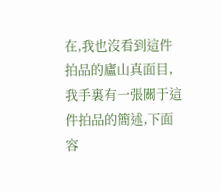在,我也沒看到這件拍品的廬山真面目,我手裏有一張關于這件拍品的簡述,下面容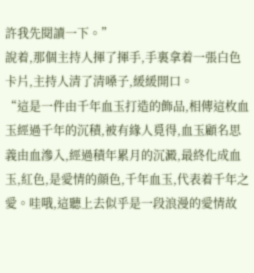許我先閱讀一下。”
說着,那個主持人揮了揮手,手裏拿着一張白色卡片,主持人清了清嗓子,緩緩開口。
“這是一件由千年血玉打造的飾品,相傳這枚血玉經過千年的沉積,被有緣人覓得,血玉顧名思義由血滲入,經過積年累月的沉澱,最終化成血玉,紅色,是愛情的顔色,千年血玉,代表着千年之愛。哇哦,這聽上去似乎是一段浪漫的愛情故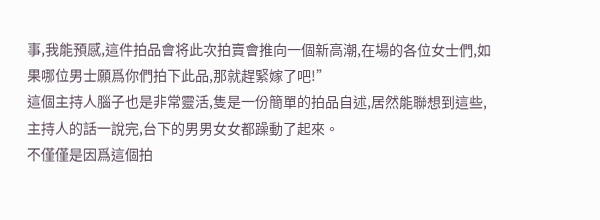事,我能預感,這件拍品會将此次拍賣會推向一個新高潮,在場的各位女士們,如果哪位男士願爲你們拍下此品,那就趕緊嫁了吧!”
這個主持人腦子也是非常靈活,隻是一份簡單的拍品自述,居然能聯想到這些,主持人的話一說完,台下的男男女女都躁動了起來。
不僅僅是因爲這個拍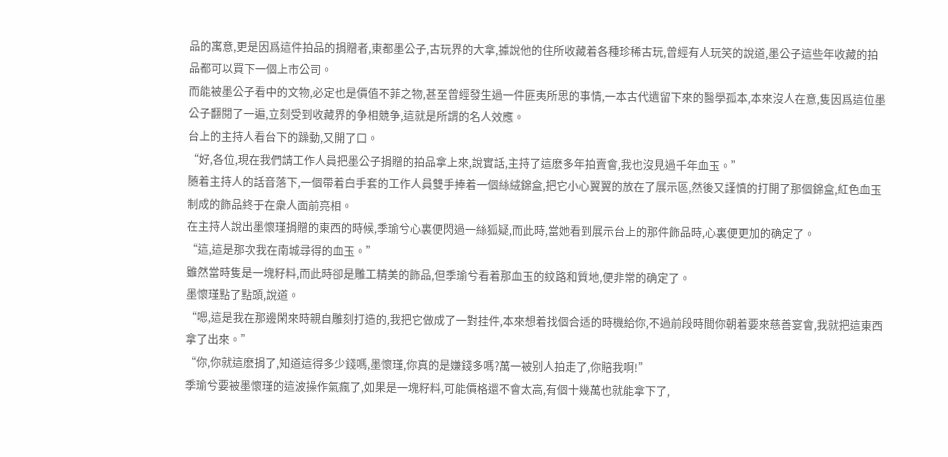品的寓意,更是因爲這件拍品的捐贈者,東都墨公子,古玩界的大拿,據說他的住所收藏着各種珍稀古玩,曾經有人玩笑的說道,墨公子這些年收藏的拍品都可以買下一個上市公司。
而能被墨公子看中的文物,必定也是價值不菲之物,甚至曾經發生過一件匪夷所思的事情,一本古代遺留下來的醫學孤本,本來沒人在意,隻因爲這位墨公子翻閱了一遍,立刻受到收藏界的争相競争,這就是所謂的名人效應。
台上的主持人看台下的躁動,又開了口。
“好,各位,現在我們請工作人員把墨公子捐贈的拍品拿上來,說實話,主持了這麽多年拍賣會,我也沒見過千年血玉。”
随着主持人的話音落下,一個帶着白手套的工作人員雙手捧着一個絲絨錦盒,把它小心翼翼的放在了展示區,然後又謹慎的打開了那個錦盒,紅色血玉制成的飾品終于在衆人面前亮相。
在主持人說出墨懷瑾捐贈的東西的時候,季瑜兮心裏便閃過一絲狐疑,而此時,當她看到展示台上的那件飾品時,心裏便更加的确定了。
“這,這是那次我在南城尋得的血玉。”
雖然當時隻是一塊籽料,而此時卻是雕工精美的飾品,但季瑜兮看着那血玉的紋路和質地,便非常的确定了。
墨懷瑾點了點頭,說道。
“嗯,這是我在那邊閑來時親自雕刻打造的,我把它做成了一對挂件,本來想着找個合适的時機給你,不過前段時間你朝着要來慈善宴會,我就把這東西拿了出來。”
“你,你就這麽捐了,知道這得多少錢嗎,墨懷瑾,你真的是嫌錢多嗎?萬一被别人拍走了,你賠我啊!”
季瑜兮要被墨懷瑾的這波操作氣瘋了,如果是一塊籽料,可能價格還不會太高,有個十幾萬也就能拿下了,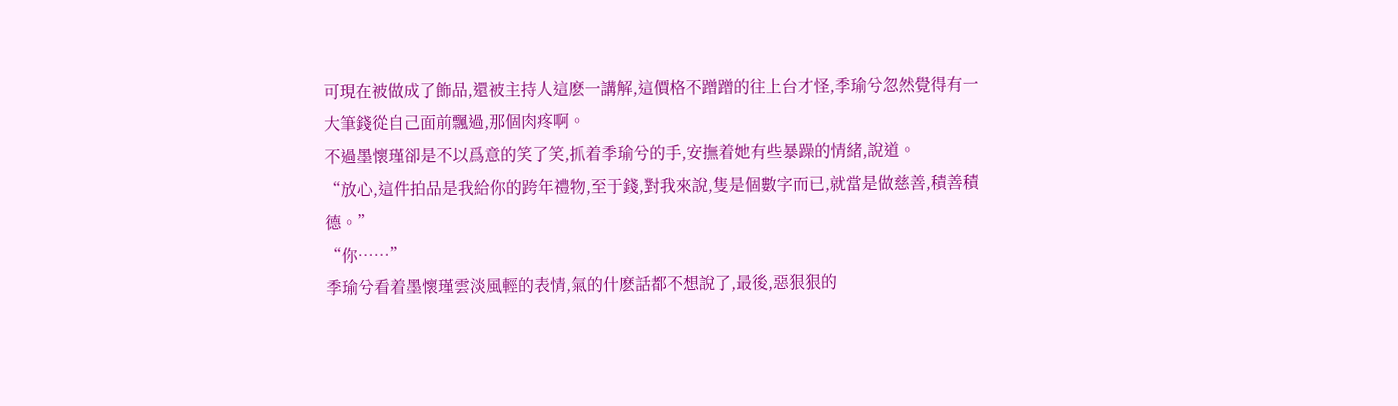可現在被做成了飾品,還被主持人這麽一講解,這價格不蹭蹭的往上台才怪,季瑜兮忽然覺得有一大筆錢從自己面前飄過,那個肉疼啊。
不過墨懷瑾卻是不以爲意的笑了笑,抓着季瑜兮的手,安撫着她有些暴躁的情緒,說道。
“放心,這件拍品是我給你的跨年禮物,至于錢,對我來說,隻是個數字而已,就當是做慈善,積善積德。”
“你……”
季瑜兮看着墨懷瑾雲淡風輕的表情,氣的什麽話都不想說了,最後,惡狠狠的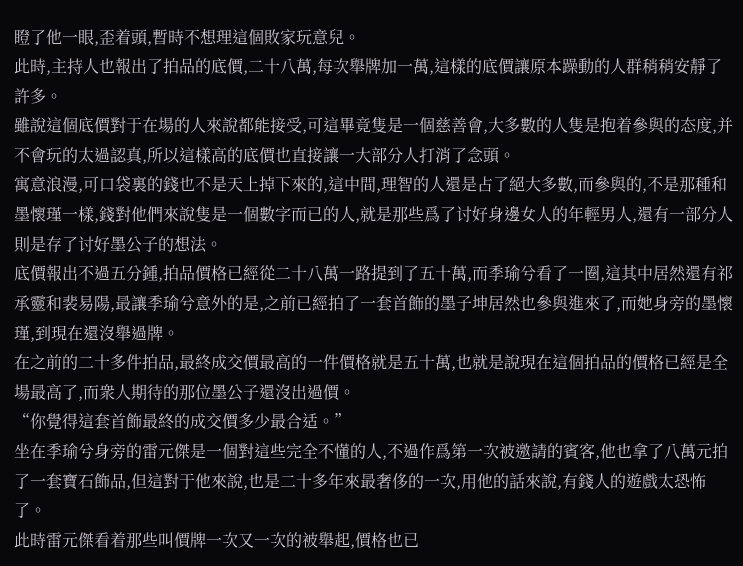瞪了他一眼,歪着頭,暫時不想理這個敗家玩意兒。
此時,主持人也報出了拍品的底價,二十八萬,每次舉牌加一萬,這樣的底價讓原本躁動的人群稍稍安靜了許多。
雖說這個底價對于在場的人來說都能接受,可這畢竟隻是一個慈善會,大多數的人隻是抱着參與的态度,并不會玩的太過認真,所以這樣高的底價也直接讓一大部分人打消了念頭。
寓意浪漫,可口袋裏的錢也不是天上掉下來的,這中間,理智的人還是占了絕大多數,而參與的,不是那種和墨懷瑾一樣,錢對他們來說隻是一個數字而已的人,就是那些爲了讨好身邊女人的年輕男人,還有一部分人則是存了讨好墨公子的想法。
底價報出不過五分鍾,拍品價格已經從二十八萬一路提到了五十萬,而季瑜兮看了一圈,這其中居然還有祁承靈和裴易陽,最讓季瑜兮意外的是,之前已經拍了一套首飾的墨子坤居然也參與進來了,而她身旁的墨懷瑾,到現在還沒舉過牌。
在之前的二十多件拍品,最終成交價最高的一件價格就是五十萬,也就是說現在這個拍品的價格已經是全場最高了,而衆人期待的那位墨公子還沒出過價。
“你覺得這套首飾最終的成交價多少最合适。”
坐在季瑜兮身旁的雷元傑是一個對這些完全不懂的人,不過作爲第一次被邀請的賓客,他也拿了八萬元拍了一套寶石飾品,但這對于他來說,也是二十多年來最奢侈的一次,用他的話來說,有錢人的遊戲太恐怖了。
此時雷元傑看着那些叫價牌一次又一次的被舉起,價格也已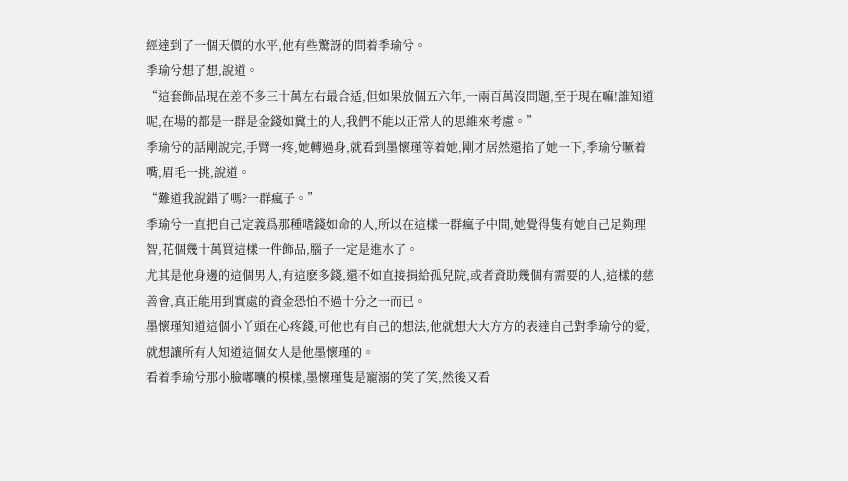經達到了一個天價的水平,他有些驚訝的問着季瑜兮。
季瑜兮想了想,說道。
“這套飾品現在差不多三十萬左右最合适,但如果放個五六年,一兩百萬沒問題,至于現在嘛!誰知道呢,在場的都是一群是金錢如糞土的人,我們不能以正常人的思維來考慮。”
季瑜兮的話剛說完,手臂一疼,她轉過身,就看到墨懷瑾等着她,剛才居然還掐了她一下,季瑜兮噘着嘴,眉毛一挑,說道。
“難道我說錯了嗎?一群瘋子。”
季瑜兮一直把自己定義爲那種嗜錢如命的人,所以在這樣一群瘋子中間,她覺得隻有她自己足夠理智,花個幾十萬買這樣一件飾品,腦子一定是進水了。
尤其是他身邊的這個男人,有這麽多錢,還不如直接捐給孤兒院,或者資助幾個有需要的人,這樣的慈善會,真正能用到實處的資金恐怕不過十分之一而已。
墨懷瑾知道這個小丫頭在心疼錢,可他也有自己的想法,他就想大大方方的表達自己對季瑜兮的愛,就想讓所有人知道這個女人是他墨懷瑾的。
看着季瑜兮那小臉嘟囔的模樣,墨懷瑾隻是寵溺的笑了笑,然後又看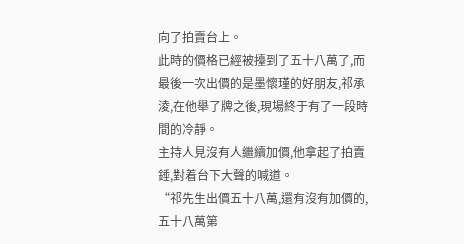向了拍賣台上。
此時的價格已經被擡到了五十八萬了,而最後一次出價的是墨懷瑾的好朋友,祁承淩,在他舉了牌之後,現場終于有了一段時間的冷靜。
主持人見沒有人繼續加價,他拿起了拍賣錘,對着台下大聲的喊道。
“祁先生出價五十八萬,還有沒有加價的,五十八萬第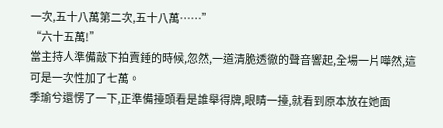一次,五十八萬第二次,五十八萬……”
“六十五萬!”
當主持人準備敲下拍賣錘的時候,忽然,一道清脆透徹的聲音響起,全場一片嘩然,這可是一次性加了七萬。
季瑜兮還愣了一下,正準備擡頭看是誰舉得牌,眼睛一擡,就看到原本放在她面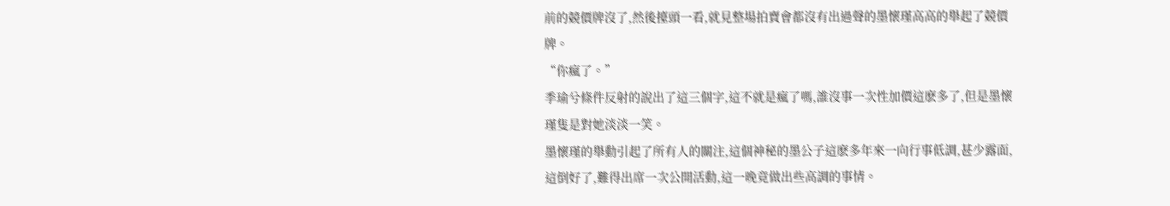前的競價牌沒了,然後擡頭一看,就見整場拍賣會都沒有出過聲的墨懷瑾高高的舉起了競價牌。
“你瘋了。”
季瑜兮條件反射的說出了這三個字,這不就是瘋了嗎,誰沒事一次性加價這麽多了,但是墨懷瑾隻是對她淡淡一笑。
墨懷瑾的舉動引起了所有人的關注,這個神秘的墨公子這麽多年來一向行事低調,甚少露面,這倒好了,難得出席一次公開活動,這一晚竟做出些高調的事情。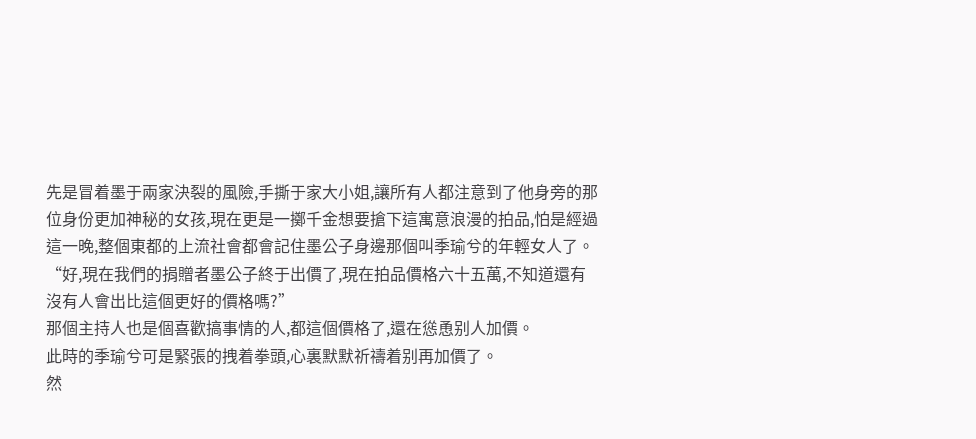先是冒着墨于兩家決裂的風險,手撕于家大小姐,讓所有人都注意到了他身旁的那位身份更加神秘的女孩,現在更是一擲千金想要搶下這寓意浪漫的拍品,怕是經過這一晚,整個東都的上流社會都會記住墨公子身邊那個叫季瑜兮的年輕女人了。
“好,現在我們的捐贈者墨公子終于出價了,現在拍品價格六十五萬,不知道還有沒有人會出比這個更好的價格嗎?”
那個主持人也是個喜歡搞事情的人,都這個價格了,還在慫恿别人加價。
此時的季瑜兮可是緊張的拽着拳頭,心裏默默祈禱着别再加價了。
然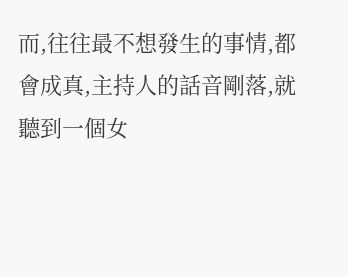而,往往最不想發生的事情,都會成真,主持人的話音剛落,就聽到一個女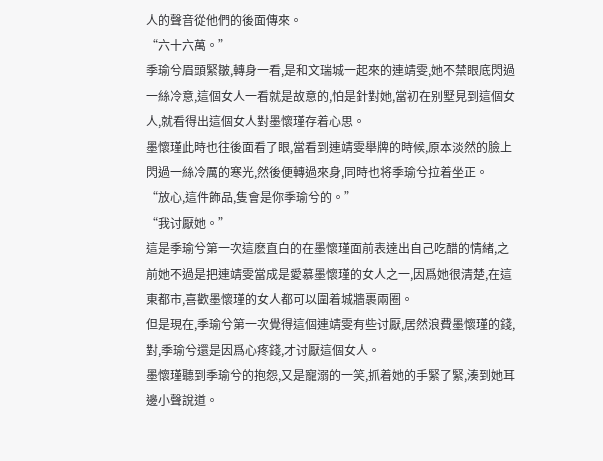人的聲音從他們的後面傳來。
“六十六萬。”
季瑜兮眉頭緊皺,轉身一看,是和文瑞城一起來的連靖雯,她不禁眼底閃過一絲冷意,這個女人一看就是故意的,怕是針對她,當初在别墅見到這個女人,就看得出這個女人對墨懷瑾存着心思。
墨懷瑾此時也往後面看了眼,當看到連靖雯舉牌的時候,原本淡然的臉上閃過一絲冷厲的寒光,然後便轉過來身,同時也将季瑜兮拉着坐正。
“放心,這件飾品,隻會是你季瑜兮的。”
“我讨厭她。”
這是季瑜兮第一次這麽直白的在墨懷瑾面前表達出自己吃醋的情緒,之前她不過是把連靖雯當成是愛慕墨懷瑾的女人之一,因爲她很清楚,在這東都市,喜歡墨懷瑾的女人都可以圍着城牆裹兩圈。
但是現在,季瑜兮第一次覺得這個連靖雯有些讨厭,居然浪費墨懷瑾的錢,對,季瑜兮還是因爲心疼錢,才讨厭這個女人。
墨懷瑾聽到季瑜兮的抱怨,又是寵溺的一笑,抓着她的手緊了緊,湊到她耳邊小聲說道。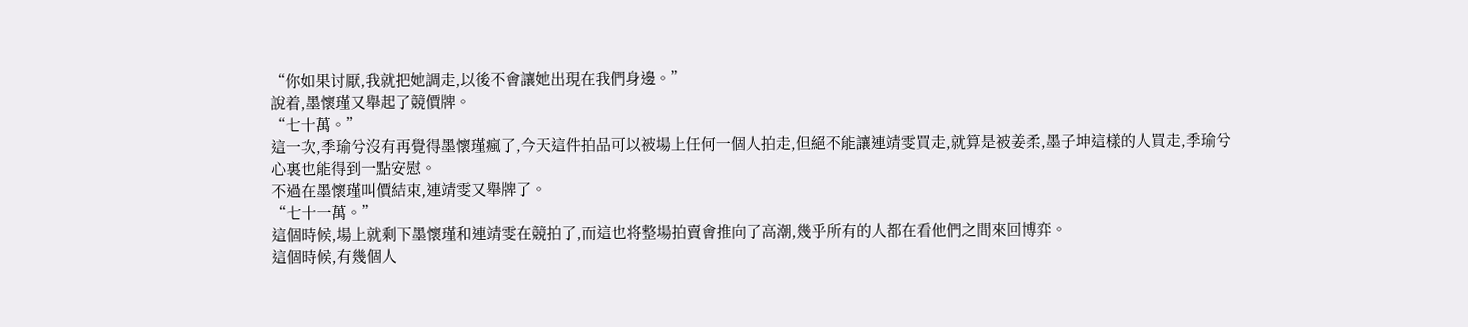“你如果讨厭,我就把她調走,以後不會讓她出現在我們身邊。”
說着,墨懷瑾又舉起了競價牌。
“七十萬。”
這一次,季瑜兮沒有再覺得墨懷瑾瘋了,今天這件拍品可以被場上任何一個人拍走,但絕不能讓連靖雯買走,就算是被姜柔,墨子坤這樣的人買走,季瑜兮心裏也能得到一點安慰。
不過在墨懷瑾叫價結束,連靖雯又舉牌了。
“七十一萬。”
這個時候,場上就剩下墨懷瑾和連靖雯在競拍了,而這也将整場拍賣會推向了高潮,幾乎所有的人都在看他們之間來回博弈。
這個時候,有幾個人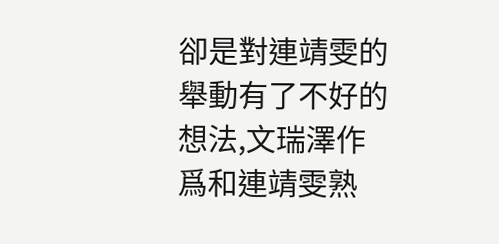卻是對連靖雯的舉動有了不好的想法,文瑞澤作爲和連靖雯熟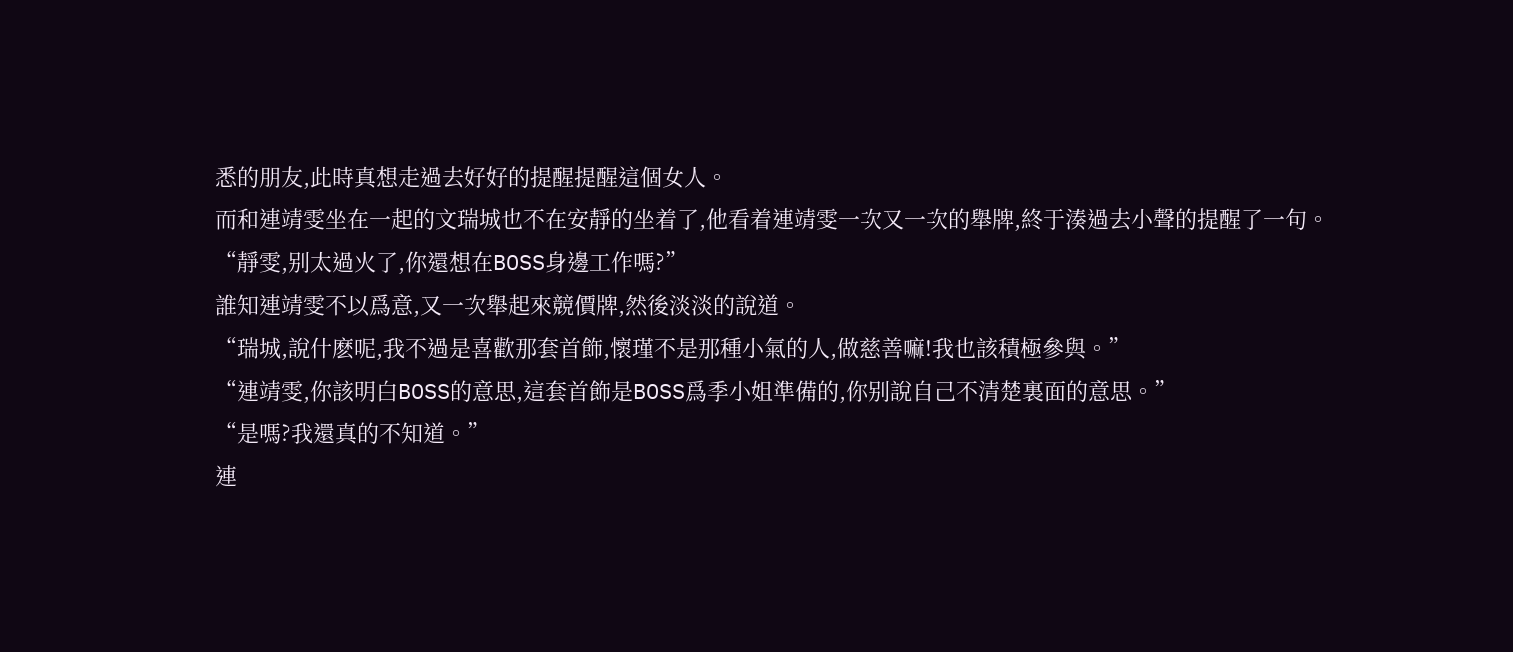悉的朋友,此時真想走過去好好的提醒提醒這個女人。
而和連靖雯坐在一起的文瑞城也不在安靜的坐着了,他看着連靖雯一次又一次的舉牌,終于湊過去小聲的提醒了一句。
“靜雯,别太過火了,你還想在BOSS身邊工作嗎?”
誰知連靖雯不以爲意,又一次舉起來競價牌,然後淡淡的說道。
“瑞城,說什麽呢,我不過是喜歡那套首飾,懷瑾不是那種小氣的人,做慈善嘛!我也該積極參與。”
“連靖雯,你該明白BOSS的意思,這套首飾是BOSS爲季小姐準備的,你别說自己不清楚裏面的意思。”
“是嗎?我還真的不知道。”
連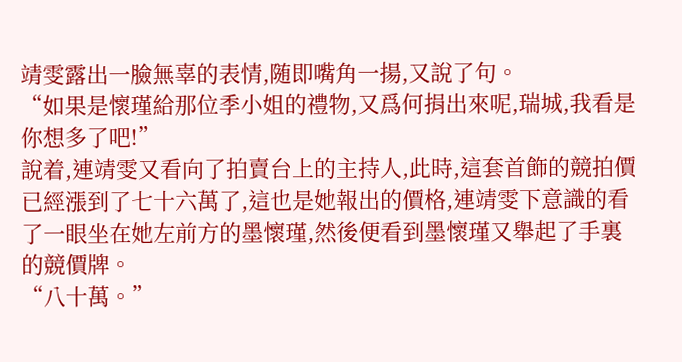靖雯露出一臉無辜的表情,随即嘴角一揚,又說了句。
“如果是懷瑾給那位季小姐的禮物,又爲何捐出來呢,瑞城,我看是你想多了吧!”
說着,連靖雯又看向了拍賣台上的主持人,此時,這套首飾的競拍價已經漲到了七十六萬了,這也是她報出的價格,連靖雯下意識的看了一眼坐在她左前方的墨懷瑾,然後便看到墨懷瑾又舉起了手裏的競價牌。
“八十萬。”